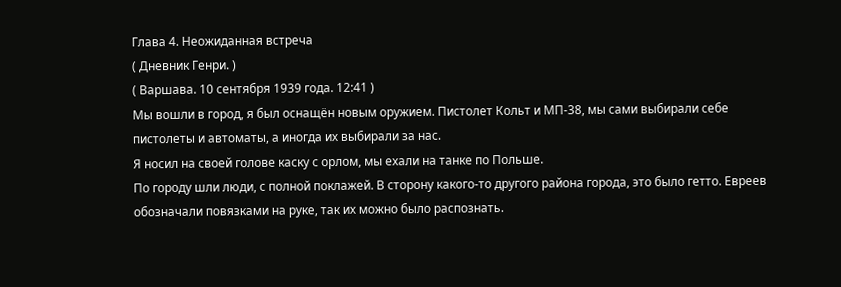Глава 4. Неожиданная встреча
( Дневник Генри. )
( Варшава. 10 сентября 1939 года. 12:41 )
Мы вошли в город, я был оснащён новым оружием. Пистолет Кольт и МП-38, мы сами выбирали себе пистолеты и автоматы, а иногда их выбирали за нас.
Я носил на своей голове каску с орлом, мы ехали на танке по Польше.
По городу шли люди, с полной поклажей. В сторону какого-то другого района города, это было гетто. Евреев обозначали повязками на руке, так их можно было распознать.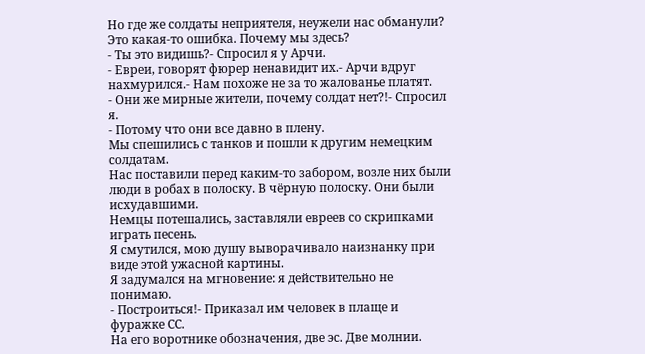Но где же солдаты неприятеля, неужели нас обманули?
Это какая-то ошибка. Почему мы здесь?
- Ты это видишь?- Спросил я у Арчи.
- Евреи, говорят фюрер ненавидит их.- Арчи вдруг нахмурился.- Нам похоже не за то жалованье платят.
- Они же мирные жители, почему солдат нет?!- Спросил я.
- Потому что они все давно в плену.
Мы спешились с танков и пошли к другим немецким солдатам.
Нас поставили перед каким-то забором, возле них были люди в робах в полоску. В чёрную полоску. Они были исхудавшими.
Немцы потешались, заставляли евреев со скрипками играть песень.
Я смутился, мою душу выворачивало наизнанку при виде этой ужасной картины.
Я задумался на мгновение: я действительно не понимаю.
- Построиться!- Приказал им человек в плаще и фуражке СС.
На его воротнике обозначения, две эс. Две молнии.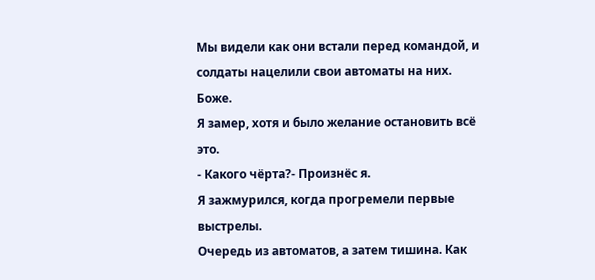Мы видели как они встали перед командой, и солдаты нацелили свои автоматы на них.
Боже.
Я замер, хотя и было желание остановить всё это.
- Какого чёрта?- Произнёс я.
Я зажмурился, когда прогремели первые выстрелы.
Очередь из автоматов, а затем тишина. Как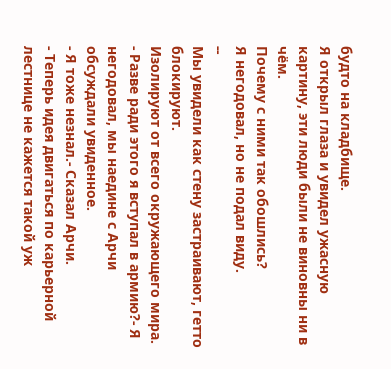будто на кладбище.
Я открыл глаза и увидел ужасную картину, эти люди были не виновны ни в чём.
Почему с ними так обошлись?
Я негодовал, но не подал виду.
--
Мы увидели как стену застраивают, гетто блокируют.
Изолируют от всего окружающего мира.
- Разве ради этого я вступал в армию?- Я негодовал, мы наедине с Арчи обсуждали увиденное.
- Я тоже незнал.- Сказал Арчи.
- Теперь идея двигаться по карьерной лестнице не кажется такой уж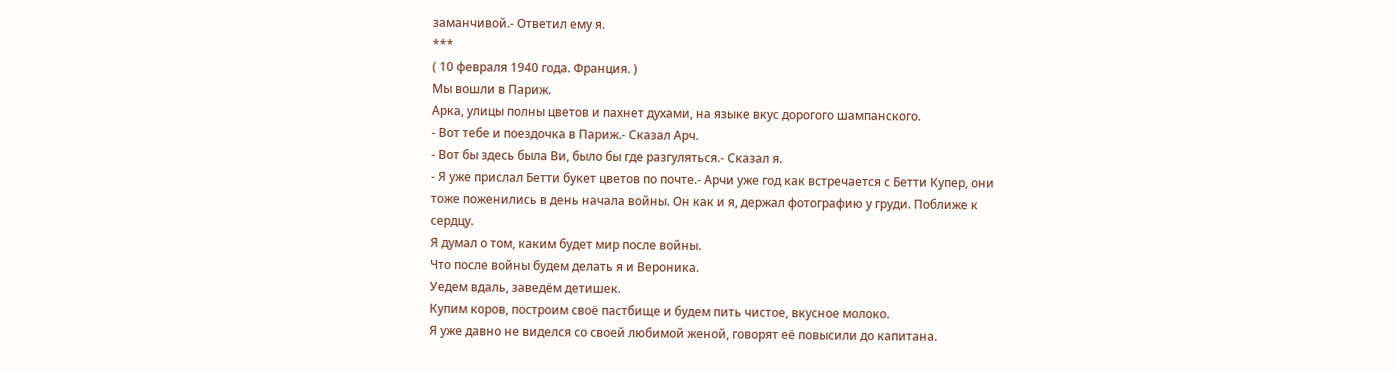заманчивой.- Ответил ему я.
***
( 10 февраля 1940 года. Франция. )
Мы вошли в Париж.
Арка, улицы полны цветов и пахнет духами, на языке вкус дорогого шампанского.
- Вот тебе и поездочка в Париж.- Сказал Арч.
- Вот бы здесь была Ви, было бы где разгуляться.- Сказал я.
- Я уже прислал Бетти букет цветов по почте.- Арчи уже год как встречается с Бетти Купер, они тоже поженились в день начала войны. Он как и я, держал фотографию у груди. Поближе к сердцу.
Я думал о том, каким будет мир после войны.
Что после войны будем делать я и Вероника.
Уедем вдаль, заведём детишек.
Купим коров, построим своё пастбище и будем пить чистое, вкусное молоко.
Я уже давно не виделся со своей любимой женой, говорят её повысили до капитана.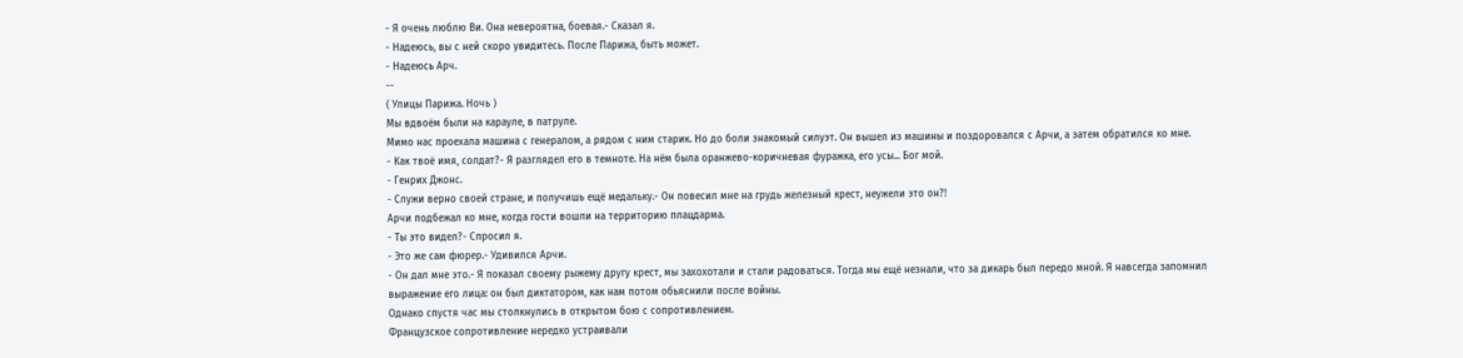- Я очень люблю Ви. Она невероятна, боевая.- Сказал я.
- Надеюсь, вы с ней скоро увидитесь. После Парижа, быть может.
- Надеюсь Арч.
--
( Улицы Парижа. Ночь )
Мы вдвоём были на карауле, в патруле.
Мимо нас проехала машина с генералом, а рядом с ним старик. Но до боли знакомый силуэт. Он вышел из машины и поздоровался с Арчи, а затем обратился ко мне.
- Как твоё имя, солдат?- Я разглядел его в темноте. На нём была оранжево-коричневая фуражка, его усы... Бог мой.
- Генрих Джонс.
- Служи верно своей стране, и получишь ещё медальку.- Он повесил мне на грудь железный крест, неужели это он?!
Арчи подбежал ко мне, когда гости вошли на территорию плацдарма.
- Ты это видел?- Спросил я.
- Это же сам фюрер.- Удивился Арчи.
- Он дал мне это.- Я показал своему рыжему другу крест, мы захохотали и стали радоваться. Тогда мы ещё незнали, что за дикарь был передо мной. Я навсегда запомнил выражение его лица: он был диктатором, как нам потом обьяснили после войны.
Однако спустя час мы столкнулись в открытом бою с сопротивлением.
Французское сопротивление нередко устраивали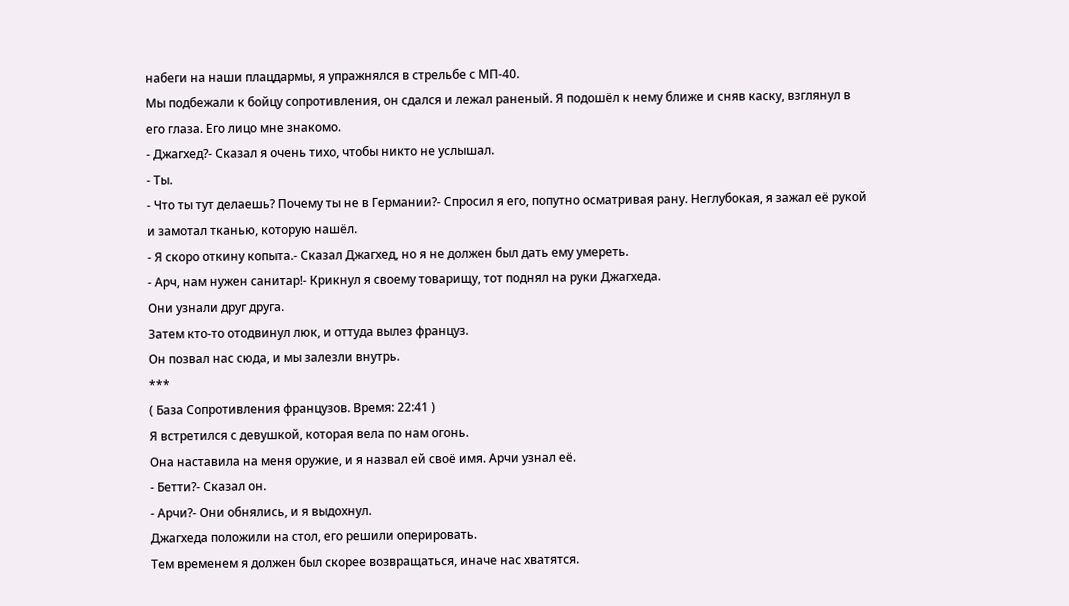набеги на наши плацдармы, я упражнялся в стрельбе с МП-40.
Мы подбежали к бойцу сопротивления, он сдался и лежал раненый. Я подошёл к нему ближе и сняв каску, взглянул в его глаза. Его лицо мне знакомо.
- Джагхед?- Сказал я очень тихо, чтобы никто не услышал.
- Ты.
- Что ты тут делаешь? Почему ты не в Германии?- Спросил я его, попутно осматривая рану. Неглубокая, я зажал её рукой и замотал тканью, которую нашёл.
- Я скоро откину копыта.- Сказал Джагхед, но я не должен был дать ему умереть.
- Арч, нам нужен санитар!- Крикнул я своему товарищу, тот поднял на руки Джагхеда.
Они узнали друг друга.
Затем кто-то отодвинул люк, и оттуда вылез француз.
Он позвал нас сюда, и мы залезли внутрь.
***
( База Сопротивления французов. Время: 22:41 )
Я встретился с девушкой, которая вела по нам огонь.
Она наставила на меня оружие, и я назвал ей своё имя. Арчи узнал её.
- Бетти?- Сказал он.
- Арчи?- Они обнялись, и я выдохнул.
Джагхеда положили на стол, его решили оперировать.
Тем временем я должен был скорее возвращаться, иначе нас хватятся.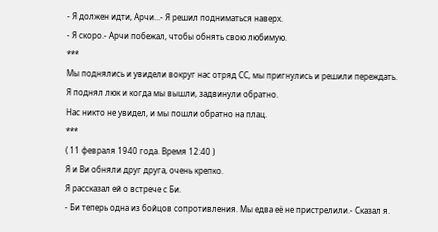- Я должен идти, Арчи...- Я решил подниматься наверх.
- Я скоро.- Арчи побежал, чтобы обнять свою любимую.
***
Мы поднялись и увидели вокруг нас отряд СС, мы пригнулись и решили переждать.
Я поднял люк и когда мы вышли, задвинули обратно.
Нас никто не увидел, и мы пошли обратно на плац.
***
( 11 февраля 1940 года. Время 12:40 )
Я и Ви обняли друг друга, очень крепко.
Я рассказал ей о встрече с Би.
- Би теперь одна из бойцов сопротивления. Мы едва её не пристрелили.- Сказал я.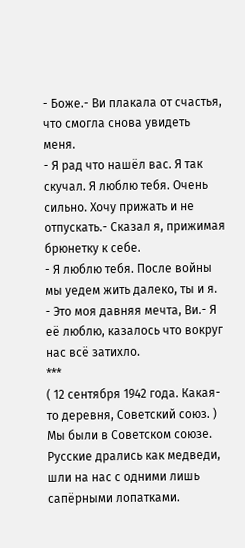- Боже.- Ви плакала от счастья, что смогла снова увидеть меня.
- Я рад что нашёл вас. Я так скучал. Я люблю тебя. Очень сильно. Хочу прижать и не отпускать.- Сказал я, прижимая брюнетку к себе.
- Я люблю тебя. После войны мы уедем жить далеко, ты и я.
- Это моя давняя мечта, Ви.- Я её люблю, казалось что вокруг нас всё затихло.
***
( 12 сентября 1942 года. Какая-то деревня, Советский союз. )
Мы были в Советском союзе.
Русские дрались как медведи, шли на нас с одними лишь сапёрными лопатками.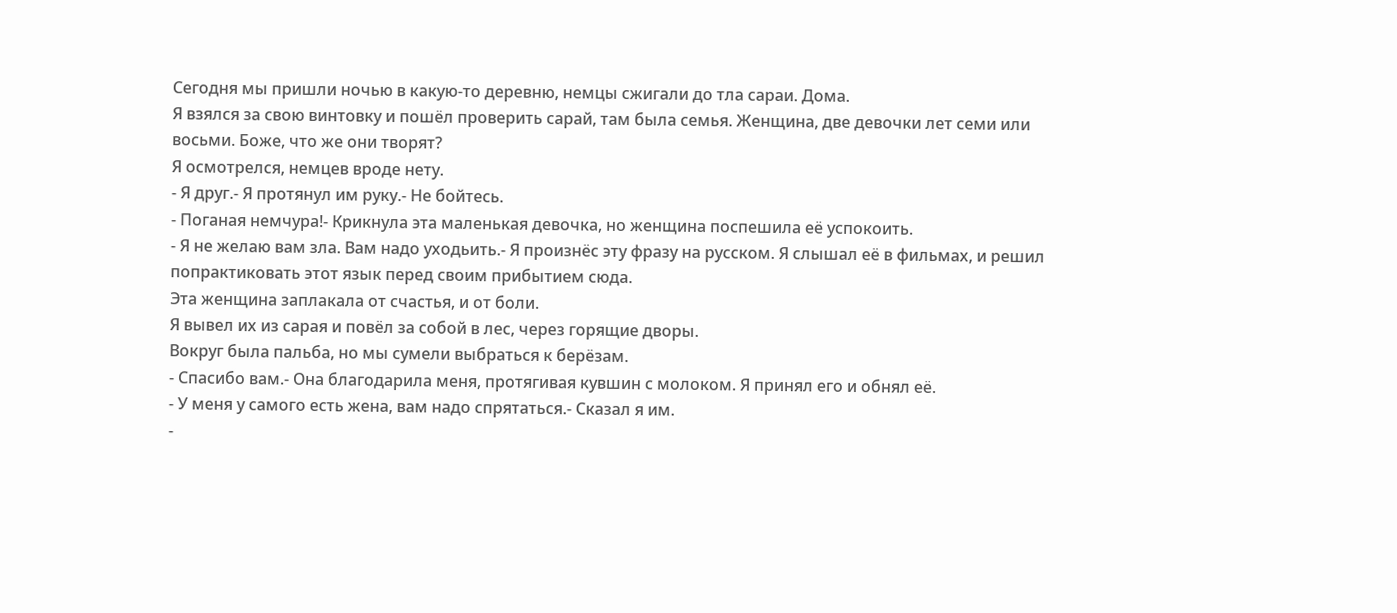Сегодня мы пришли ночью в какую-то деревню, немцы сжигали до тла сараи. Дома.
Я взялся за свою винтовку и пошёл проверить сарай, там была семья. Женщина, две девочки лет семи или восьми. Боже, что же они творят?
Я осмотрелся, немцев вроде нету.
- Я друг.- Я протянул им руку.- Не бойтесь.
- Поганая немчура!- Крикнула эта маленькая девочка, но женщина поспешила её успокоить.
- Я не желаю вам зла. Вам надо уходьить.- Я произнёс эту фразу на русском. Я слышал её в фильмах, и решил попрактиковать этот язык перед своим прибытием сюда.
Эта женщина заплакала от счастья, и от боли.
Я вывел их из сарая и повёл за собой в лес, через горящие дворы.
Вокруг была пальба, но мы сумели выбраться к берёзам.
- Спасибо вам.- Она благодарила меня, протягивая кувшин с молоком. Я принял его и обнял её.
- У меня у самого есть жена, вам надо спрятаться.- Сказал я им.
-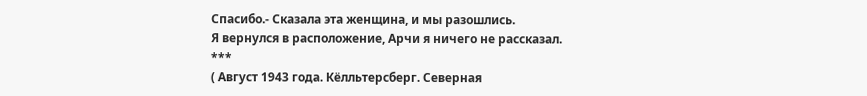Спасибо.- Сказала эта женщина, и мы разошлись.
Я вернулся в расположение, Арчи я ничего не рассказал.
***
( Август 1943 года. Кёлльтерсберг. Северная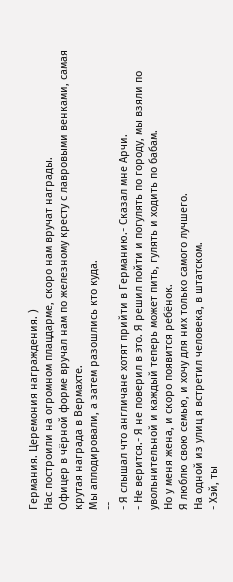Германия. Церемония награждения. )
Нас построили на огромном плацдарме, скоро нам вручат награды.
Офицер в чёрной форме вручал нам по железному кресту с лавровыми венками, самая крутая награда в Вермахте.
Мы аплодировали, а затем разошлись кто куда.
--
- Я слышал что англичане хотят прийти в Германию.- Сказал мне Арчи.
- Не верится.- Я не поверил в это. Я решил пойти и погулять по городу, мы взяли по увольнительной и каждый теперь может пить, гулять и ходить по бабам.
Но у меня жена, и скоро появится ребёнок.
Я люблю свою семью, и хочу для них только самого лучшего.
На одной из улиц я встретил человека, в штатском.
- Хэй, ты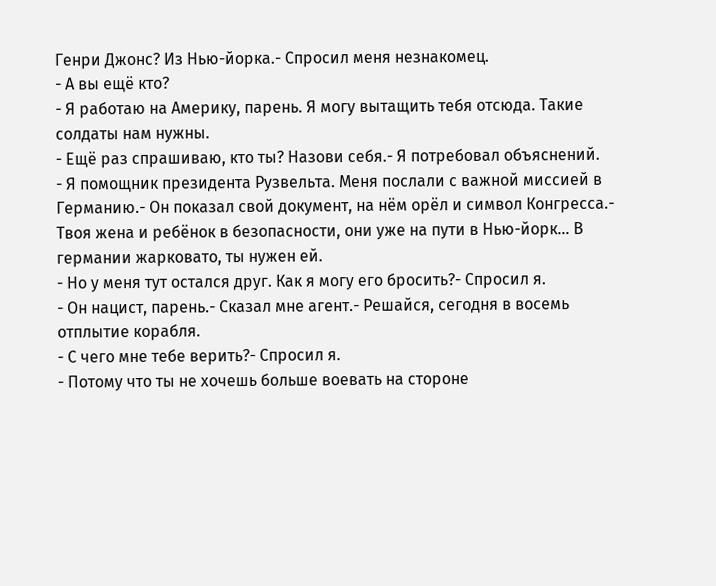Генри Джонс? Из Нью-йорка.- Спросил меня незнакомец.
- А вы ещё кто?
- Я работаю на Америку, парень. Я могу вытащить тебя отсюда. Такие солдаты нам нужны.
- Ещё раз спрашиваю, кто ты? Назови себя.- Я потребовал объяснений.
- Я помощник президента Рузвельта. Меня послали с важной миссией в Германию.- Он показал свой документ, на нём орёл и символ Конгресса.- Твоя жена и ребёнок в безопасности, они уже на пути в Нью-йорк... В германии жарковато, ты нужен ей.
- Но у меня тут остался друг. Как я могу его бросить?- Спросил я.
- Он нацист, парень.- Сказал мне агент.- Решайся, сегодня в восемь отплытие корабля.
- С чего мне тебе верить?- Спросил я.
- Потому что ты не хочешь больше воевать на стороне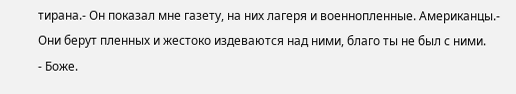тирана.- Он показал мне газету, на них лагеря и военнопленные. Американцы.- Они берут пленных и жестоко издеваются над ними, благо ты не был с ними.
- Боже.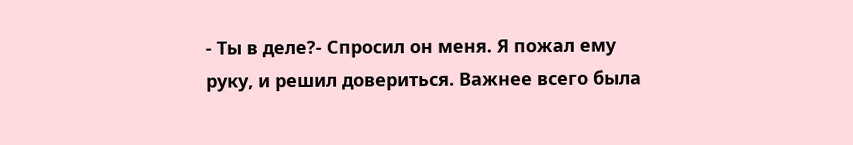- Ты в деле?- Спросил он меня. Я пожал ему руку, и решил довериться. Важнее всего была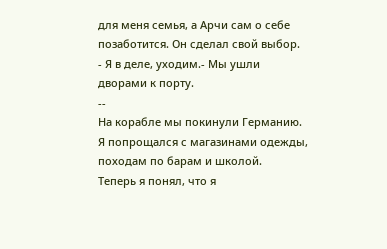для меня семья, а Арчи сам о себе позаботится. Он сделал свой выбор.
- Я в деле, уходим.- Мы ушли дворами к порту.
--
На корабле мы покинули Германию.
Я попрощался с магазинами одежды, походам по барам и школой.
Теперь я понял, что я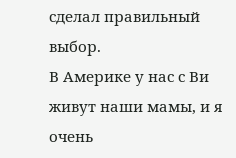сделал правильный выбор.
В Америке у нас с Ви живут наши мамы, и я очень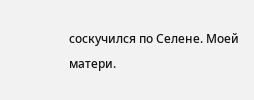соскучился по Селене. Моей матери.